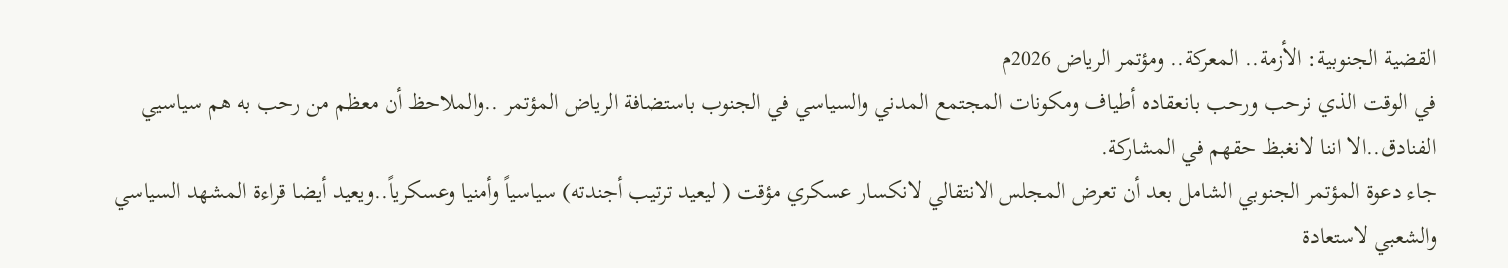القضية الجنوبية: الأزمة.. المعركة.. ومؤتمر الرياض 2026م
في الوقت الذي نرحب ورحب بانعقاده أطياف ومكونات المجتمع المدني والسياسي في الجنوب باستضافة الرياض المؤتمر ..والملاحظ أن معظم من رحب به هم سياسيي الفنادق..الا اننا لانغبظ حقهم في المشاركة.
جاء دعوة المؤتمر الجنوبي الشامل بعد أن تعرض المجلس الانتقالي لانكسار عسكري مؤقت ( ليعيد ترتيب أجندته) سياسياً وأمنيا وعسكرياً..ويعيد أيضا قراءة المشهد السياسي والشعبي لاستعادة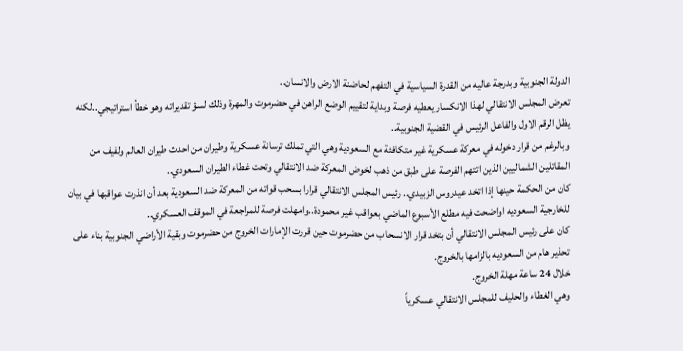الدولة الجنوبية وبدرجة عاليه من القدرة السياسية في التفهم لحاضنة الارض والانسان..
تعرض المجلس الانتقالي لهذا الانكسار يعطيه فرصة وبداية لتقييم الوضع الراهن في حضرموت والمهرة وذلك لسؤ تقديراته وهو خطأ استراتيجي..لكنه يظل الرقم الاول والفاعل الرئيس في القضية الجنوبية..
وبالرغم من قرار دخوله في معركة عسكرية غير متكافئة مع السعودية وهي التي تملك ترسانة عسكرية وطيران من احدث طيران العالم ولفيف من المقاتلين الشماليين الذين اتتهم الفرصة على طبق من ذهب لخوض المعركة ضد الانتقالي وتحت غطاء الطيران السعودي..
كان من الحكمة حينها إذا اتخد عيدروس الزبيدي.. رئيس المجلس الانتقالي قرارا بسحب قواته من المعركة ضد السعودية بعد أن انذرت عواقبها في بيان للخارجية السعوديه اواضحت فيه مطلع الأسبوع الماضي بعواقب غير محمودة..وامهلت فرصة للمراجعة في الموقف العسكري..
كان على رئيس المجلس الانتقالي أن بتخد قرار الانسحاب من حضرموت حين قررت الإمارات الخروج من حضرموت وبقية الأراضي الجنوبية بناء على تحذير هام من السعوديه بالزامها بالخروج.
خلال 24 ساعة مهلة الخروج.
وهي الغطاء والحليف للمجلس الانتقالي عسكرياً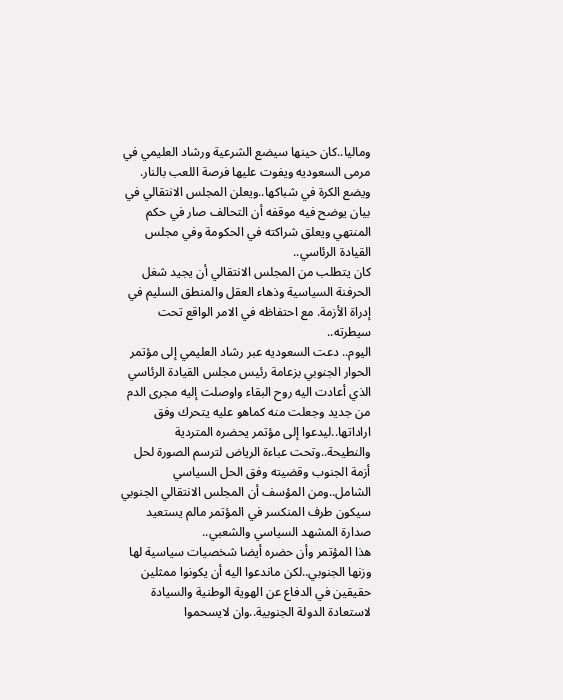وماليا..كان حينها سيضع الشرعية ورشاد العليمي في مرمى السعوديه ويفوت عليها فرصة اللعب بالنار. ويضع الكرة في شباكها..ويعلن المجلس الانتقالي في بيان يوضح فيه موقفه أن التحالف صار في حكم المنتهي ويعلق شراكته في الحكومة وفي مجلس القيادة الرئاسي..
كان يتطلب من المجلس الانتقالي أن يجيد شغل الحرفنة السياسية وذهاء العقل والمنطق السليم في إدراة الأزمة. مع احتفاظه في الامر الواقع تحت سيطرته..
اليوم.. دعت السعوديه عبر رشاد العليمي إلى مؤتمر الحوار الجنوبي بزعامة رئيس مجلس القيادة الرئاسي الذي أعادت اليه روح البقاء واوصلت إليه مجرى الدم من جديد وجعلت منه كماهو عليه يتحرك وفق اراداتها..ليدعوا إلى مؤتمر يحضره المتردية والنطيحة..وتحت عباءة الرياض لترسم الصورة لحل أزمة الجنوب وقضيته وفق الحل السياسي الشامل..ومن المؤسف أن المجلس الانتقالي الجنوبي سيكون طرف المنكسر في المؤتمر مالم يستعيد صدارة المشهد السياسي والشعبي..
هذا المؤتمر وأن حضره أيضا شخصيات سياسية لها وزنها الجنوبي..لكن ماندعوا اليه أن يكونوا ممثلين حقيقين في الدفاع عن الهوية الوطنية والسيادة لاستعادة الدولة الجنوبية..وان لايسحموا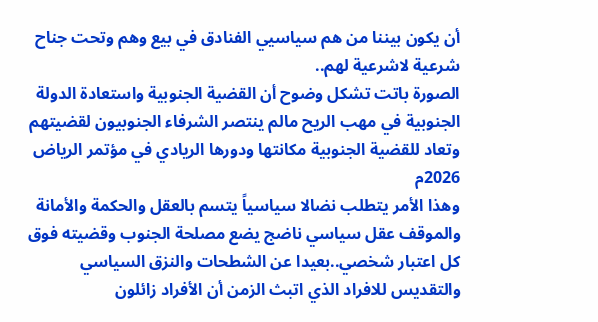أن يكون بيننا من هم سياسيي الفنادق في بيع وهم وتحت جناح شرعية لاشرعية لهم..
الصورة باتت تشكل وضوح أن القضية الجنوبية واستعادة الدولة الجنوبية في مهب الريح مالم ينتصر الشرفاء الجنوبيون لقضيتهم وتعاد للقضية الجنوبية مكانتها ودورها الريادي في مؤتمر الرياض 2026م
وهذا الأمر يتطلب نضالا سياسياً يتسم بالعقل والحكمة والأمانة والموقف عقل سياسي ناضج يضع مصلحة الجنوب وقضيته فوق كل اعتبار شخصي..بعيدا عن الشطحات والنزق السياسي والتقديس للافراد الذي اتبث الزمن أن الأفراد زائلون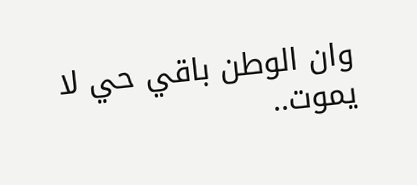وان الوطن باقي حي لا يموت..